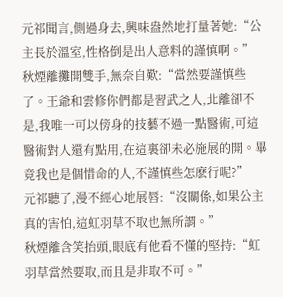元祁聞言,側過身去,興味盎然地打量著她:“公主長於溫室,性格倒是出人意料的謹慎啊。”
秋煙離攤開雙手,無奈自歎:“當然要謹慎些了。王爺和雲修你們都是習武之人,北離卻不是,我唯一可以傍身的技藝不過一點醫術,可這醫術對人還有點用,在這裏卻未必施展的開。畢竟我也是個惜命的人,不謹慎些怎麽行呢?”
元祁聽了,漫不經心地展唇:“沒關係,如果公主真的害怕,這虹羽草不取也無所謂。”
秋煙離含笑抬頭,眼底有他看不懂的堅持:“虹羽草當然要取,而且是非取不可。”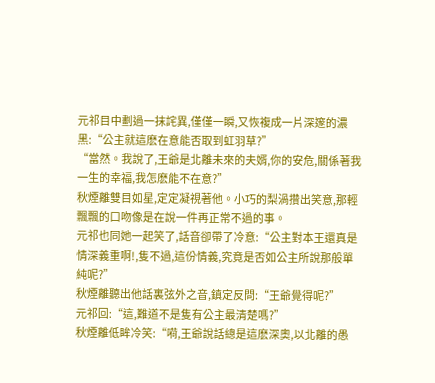元祁目中劃過一抹詫異,僅僅一瞬,又恢複成一片深邃的濃黑:“公主就這麽在意能否取到虹羽草?”
“當然。我說了,王爺是北離未來的夫婿,你的安危,關係著我一生的幸福,我怎麽能不在意?”
秋煙離雙目如星,定定凝視著他。小巧的梨渦攢出笑意,那輕飄飄的口吻像是在說一件再正常不過的事。
元祁也同她一起笑了,話音卻帶了冷意:“公主對本王還真是情深義重啊!,隻不過,這份情義,究竟是否如公主所說那般單純呢?”
秋煙離聽出他話裏弦外之音,鎮定反問:“王爺覺得呢?”
元祁回:“這,難道不是隻有公主最清楚嗎?”
秋煙離低眸冷笑:“嗬,王爺說話總是這麽深奧,以北離的愚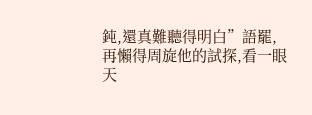鈍,還真難聽得明白”語罷,再懶得周旋他的試探,看一眼天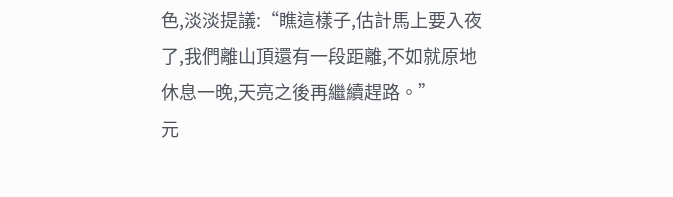色,淡淡提議:“瞧這樣子,估計馬上要入夜了,我們離山頂還有一段距離,不如就原地休息一晚,天亮之後再繼續趕路。”
元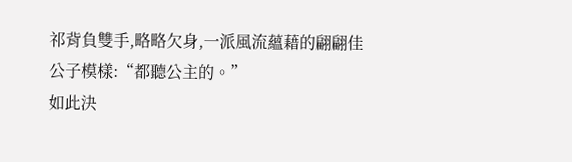祁背負雙手,略略欠身,一派風流蘊藉的翩翩佳公子模樣:“都聽公主的。”
如此決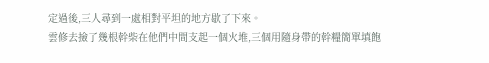定過後,三人尋到一處相對平坦的地方歇了下來。
雲修去撿了幾根幹柴在他們中間支起一個火堆,三個用隨身帶的幹糧簡單填飽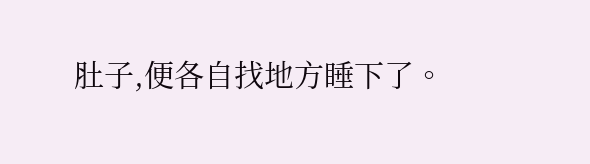肚子,便各自找地方睡下了。